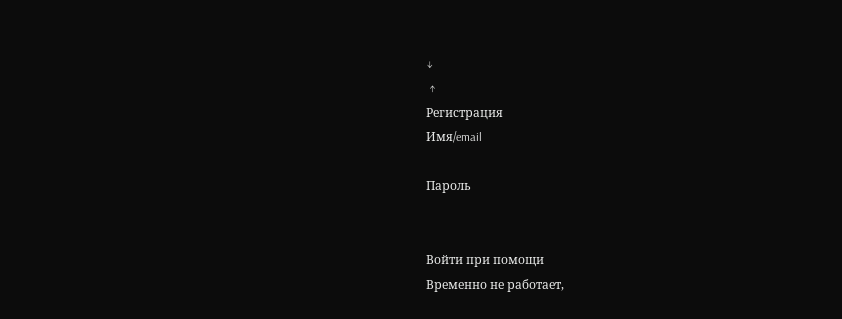↓
 ↑
Регистрация
Имя/email

Пароль


Войти при помощи
Временно не работает,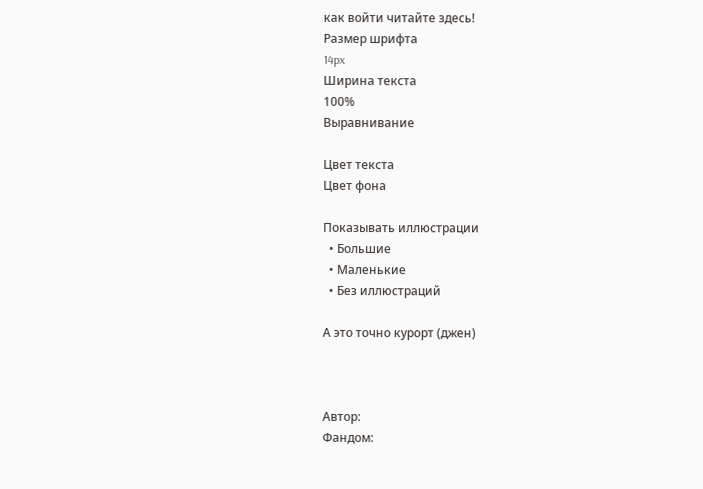как войти читайте здесь!
Размер шрифта
14px
Ширина текста
100%
Выравнивание

Цвет текста
Цвет фона

Показывать иллюстрации
  • Большие
  • Маленькие
  • Без иллюстраций

А это точно курорт (джен)



Автор:
Фандом: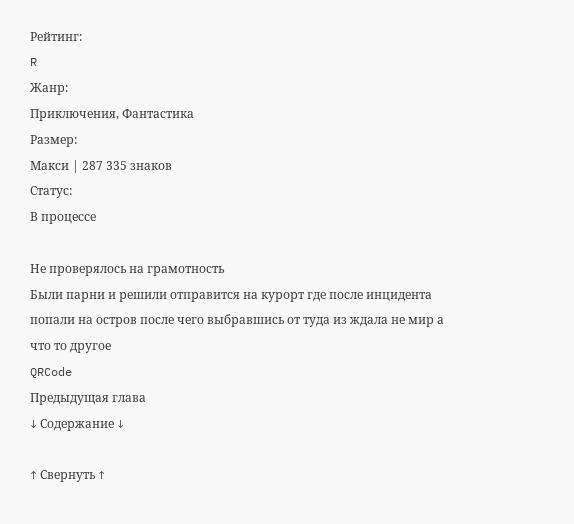Рейтинг:
R
Жанр:
Приключения, Фантастика
Размер:
Макси | 287 335 знаков
Статус:
В процессе

Не проверялось на грамотность
Были парни и решили отправится на курорт где после инцидента попали на остров после чего выбравшись от туда из ждала не мир а что то другое
QRCode
Предыдущая глава
↓ Содержание ↓

↑ Свернуть ↑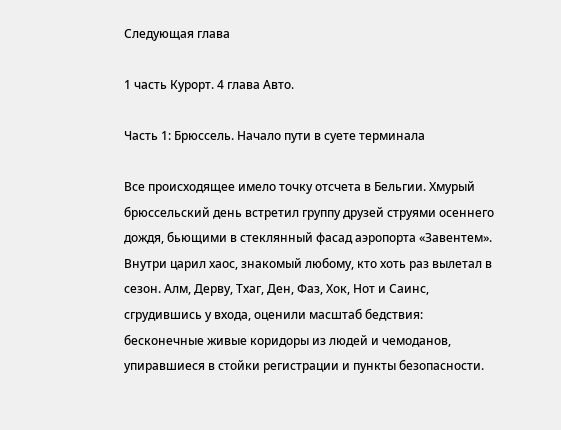Следующая глава

1 часть Курорт. 4 глава Авто.

Часть 1: Брюссель. Начало пути в суете терминала

Все происходящее имело точку отсчета в Бельгии. Хмурый брюссельский день встретил группу друзей струями осеннего дождя, бьющими в стеклянный фасад аэропорта «Завентем». Внутри царил хаос, знакомый любому, кто хоть раз вылетал в сезон. Алм, Дерву, Тхаг, Ден, Фаз, Хок, Нот и Саинс, сгрудившись у входа, оценили масштаб бедствия: бесконечные живые коридоры из людей и чемоданов, упиравшиеся в стойки регистрации и пункты безопасности.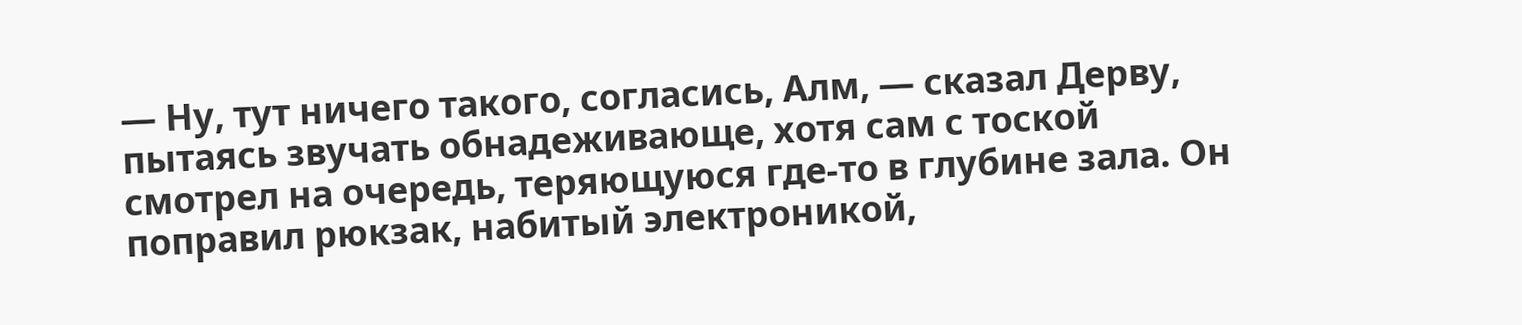— Ну, тут ничего такого, согласись, Алм, — сказал Дерву, пытаясь звучать обнадеживающе, хотя сам с тоской смотрел на очередь, теряющуюся где-то в глубине зала. Он поправил рюкзак, набитый электроникой,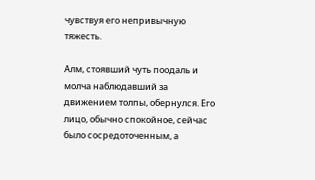чувствуя его непривычную тяжесть.

Алм, стоявший чуть поодаль и молча наблюдавший за движением толпы, обернулся. Его лицо, обычно спокойное, сейчас было сосредоточенным, а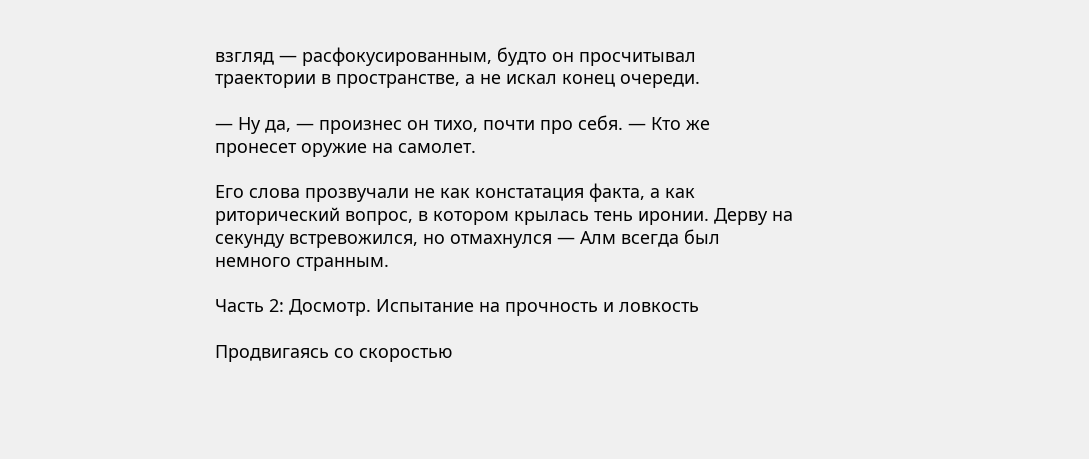взгляд — расфокусированным, будто он просчитывал траектории в пространстве, а не искал конец очереди.

— Ну да, — произнес он тихо, почти про себя. — Кто же пронесет оружие на самолет.

Его слова прозвучали не как констатация факта, а как риторический вопрос, в котором крылась тень иронии. Дерву на секунду встревожился, но отмахнулся — Алм всегда был немного странным.

Часть 2: Досмотр. Испытание на прочность и ловкость

Продвигаясь со скоростью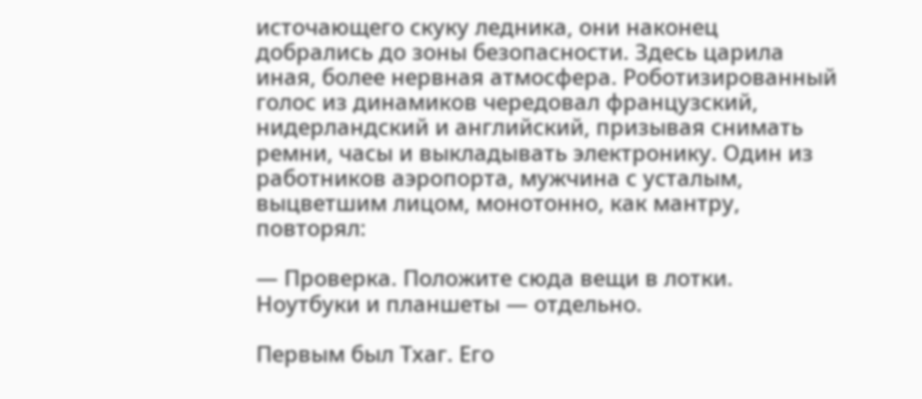источающего скуку ледника, они наконец добрались до зоны безопасности. Здесь царила иная, более нервная атмосфера. Роботизированный голос из динамиков чередовал французский, нидерландский и английский, призывая снимать ремни, часы и выкладывать электронику. Один из работников аэропорта, мужчина с усталым, выцветшим лицом, монотонно, как мантру, повторял:

— Проверка. Положите сюда вещи в лотки. Ноутбуки и планшеты — отдельно.

Первым был Тхаг. Его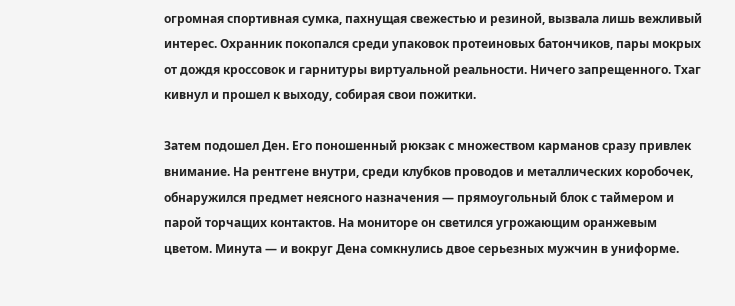огромная спортивная сумка, пахнущая свежестью и резиной, вызвала лишь вежливый интерес. Охранник покопался среди упаковок протеиновых батончиков, пары мокрых от дождя кроссовок и гарнитуры виртуальной реальности. Ничего запрещенного. Тхаг кивнул и прошел к выходу, собирая свои пожитки.

Затем подошел Ден. Его поношенный рюкзак с множеством карманов сразу привлек внимание. На рентгене внутри, среди клубков проводов и металлических коробочек, обнаружился предмет неясного назначения — прямоугольный блок с таймером и парой торчащих контактов. На мониторе он светился угрожающим оранжевым цветом. Минута — и вокруг Дена сомкнулись двое серьезных мужчин в униформе.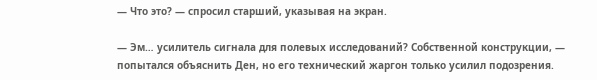— Что это? — спросил старший, указывая на экран.

— Эм… усилитель сигнала для полевых исследований? Собственной конструкции, — попытался объяснить Ден, но его технический жаргон только усилил подозрения.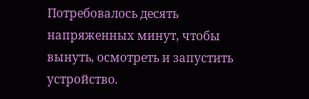Потребовалось десять напряженных минут, чтобы вынуть, осмотреть и запустить устройство.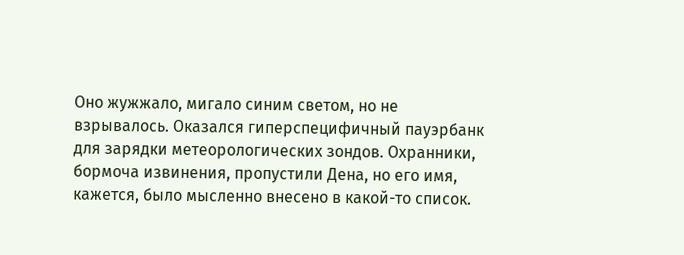Оно жужжало, мигало синим светом, но не взрывалось. Оказался гиперспецифичный пауэрбанк для зарядки метеорологических зондов. Охранники, бормоча извинения, пропустили Дена, но его имя, кажется, было мысленно внесено в какой-то список.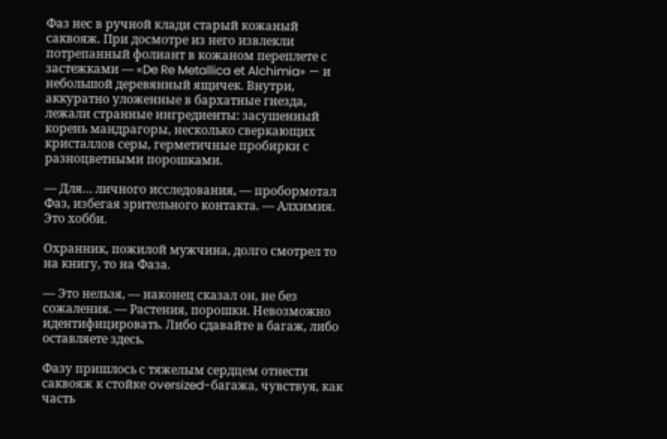Фаз нес в ручной клади старый кожаный саквояж. При досмотре из него извлекли потрепанный фолиант в кожаном переплете с застежками — «De Re Metallica et Alchimia» — и небольшой деревянный ящичек. Внутри, аккуратно уложенные в бархатные гнезда, лежали странные ингредиенты: засушенный корень мандрагоры, несколько сверкающих кристаллов серы, герметичные пробирки с разноцветными порошками.

— Для… личного исследования, — пробормотал Фаз, избегая зрительного контакта. — Алхимия. Это хобби.

Охранник, пожилой мужчина, долго смотрел то на книгу, то на Фаза.

— Это нельзя, — наконец сказал он, не без сожаления. — Растения, порошки. Невозможно идентифицировать. Либо сдавайте в багаж, либо оставляете здесь.

Фазу пришлось с тяжелым сердцем отнести саквояж к стойке oversized-багажа, чувствуя, как часть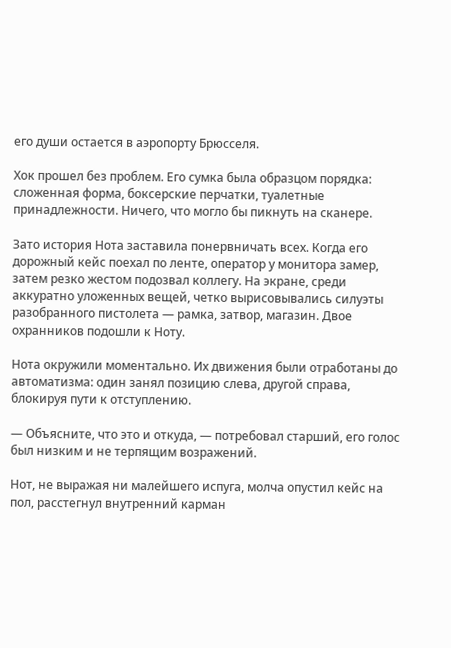его души остается в аэропорту Брюсселя.

Хок прошел без проблем. Его сумка была образцом порядка: сложенная форма, боксерские перчатки, туалетные принадлежности. Ничего, что могло бы пикнуть на сканере.

Зато история Нота заставила понервничать всех. Когда его дорожный кейс поехал по ленте, оператор у монитора замер, затем резко жестом подозвал коллегу. На экране, среди аккуратно уложенных вещей, четко вырисовывались силуэты разобранного пистолета — рамка, затвор, магазин. Двое охранников подошли к Ноту.

Нота окружили моментально. Их движения были отработаны до автоматизма: один занял позицию слева, другой справа, блокируя пути к отступлению.

— Объясните, что это и откуда, — потребовал старший, его голос был низким и не терпящим возражений.

Нот, не выражая ни малейшего испуга, молча опустил кейс на пол, расстегнул внутренний карман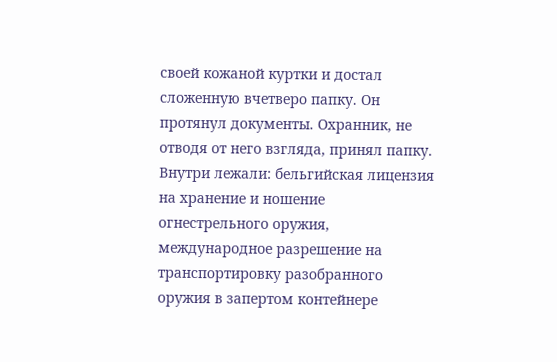своей кожаной куртки и достал сложенную вчетверо папку. Он протянул документы. Охранник, не отводя от него взгляда, принял папку. Внутри лежали: бельгийская лицензия на хранение и ношение огнестрельного оружия, международное разрешение на транспортировку разобранного оружия в запертом контейнере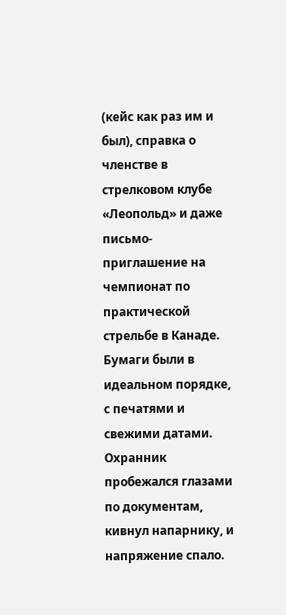(кейс как раз им и был), справка о членстве в стрелковом клубе «Леопольд» и даже письмо-приглашение на чемпионат по практической стрельбе в Канаде. Бумаги были в идеальном порядке, с печатями и свежими датами. Охранник пробежался глазами по документам, кивнул напарнику, и напряжение спало.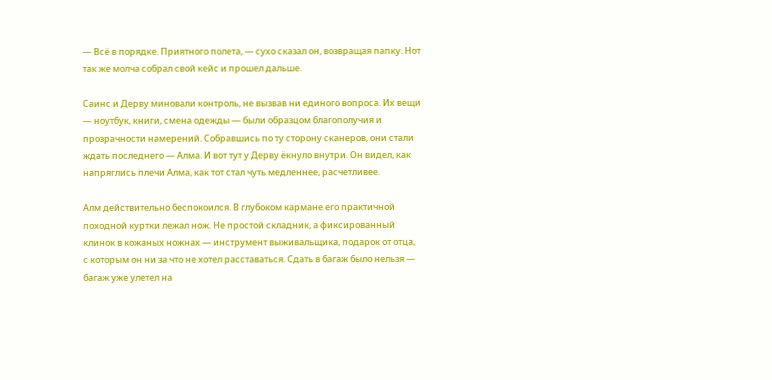— Всё в порядке. Приятного полета, — сухо сказал он, возвращая папку. Нот так же молча собрал свой кейс и прошел дальше.

Саинс и Дерву миновали контроль, не вызвав ни единого вопроса. Их вещи — ноутбук, книги, смена одежды — были образцом благополучия и прозрачности намерений. Собравшись по ту сторону сканеров, они стали ждать последнего — Алма. И вот тут у Дерву ёкнуло внутри. Он видел, как напряглись плечи Алма, как тот стал чуть медленнее, расчетливее.

Алм действительно беспокоился. В глубоком кармане его практичной походной куртки лежал нож. Не простой складник, а фиксированный клинок в кожаных ножнах — инструмент выживальщика, подарок от отца, с которым он ни за что не хотел расставаться. Сдать в багаж было нельзя — багаж уже улетел на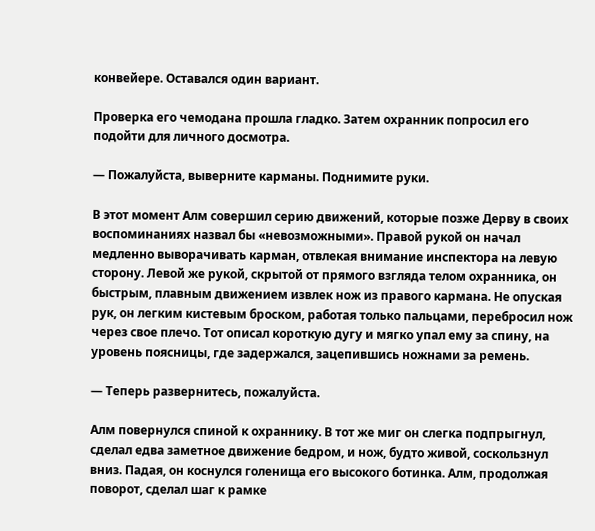конвейере. Оставался один вариант.

Проверка его чемодана прошла гладко. Затем охранник попросил его подойти для личного досмотра.

— Пожалуйста, выверните карманы. Поднимите руки.

В этот момент Алм совершил серию движений, которые позже Дерву в своих воспоминаниях назвал бы «невозможными». Правой рукой он начал медленно выворачивать карман, отвлекая внимание инспектора на левую сторону. Левой же рукой, скрытой от прямого взгляда телом охранника, он быстрым, плавным движением извлек нож из правого кармана. Не опуская рук, он легким кистевым броском, работая только пальцами, перебросил нож через свое плечо. Тот описал короткую дугу и мягко упал ему за спину, на уровень поясницы, где задержался, зацепившись ножнами за ремень.

— Теперь развернитесь, пожалуйста.

Алм повернулся спиной к охраннику. В тот же миг он слегка подпрыгнул, сделал едва заметное движение бедром, и нож, будто живой, соскользнул вниз. Падая, он коснулся голенища его высокого ботинка. Алм, продолжая поворот, сделал шаг к рамке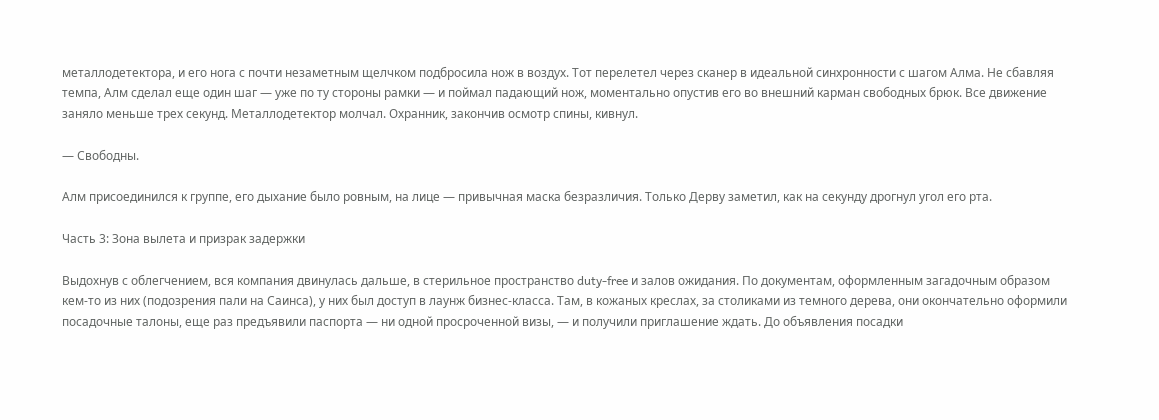металлодетектора, и его нога с почти незаметным щелчком подбросила нож в воздух. Тот перелетел через сканер в идеальной синхронности с шагом Алма. Не сбавляя темпа, Алм сделал еще один шаг — уже по ту стороны рамки — и поймал падающий нож, моментально опустив его во внешний карман свободных брюк. Все движение заняло меньше трех секунд. Металлодетектор молчал. Охранник, закончив осмотр спины, кивнул.

— Свободны.

Алм присоединился к группе, его дыхание было ровным, на лице — привычная маска безразличия. Только Дерву заметил, как на секунду дрогнул угол его рта.

Часть 3: Зона вылета и призрак задержки

Выдохнув с облегчением, вся компания двинулась дальше, в стерильное пространство duty-free и залов ожидания. По документам, оформленным загадочным образом кем-то из них (подозрения пали на Саинса), у них был доступ в лаунж бизнес-класса. Там, в кожаных креслах, за столиками из темного дерева, они окончательно оформили посадочные талоны, еще раз предъявили паспорта — ни одной просроченной визы, — и получили приглашение ждать. До объявления посадки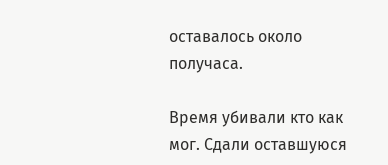оставалось около получаса.

Время убивали кто как мог. Сдали оставшуюся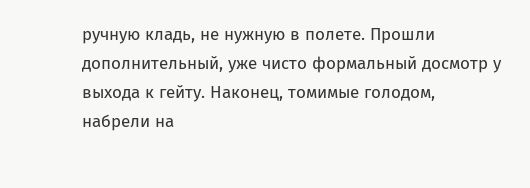ручную кладь, не нужную в полете. Прошли дополнительный, уже чисто формальный досмотр у выхода к гейту. Наконец, томимые голодом, набрели на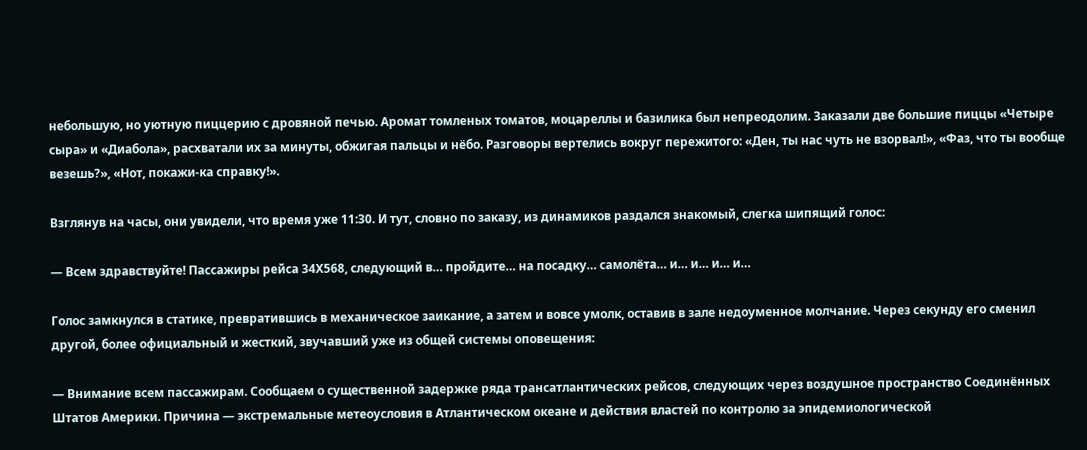небольшую, но уютную пиццерию с дровяной печью. Аромат томленых томатов, моцареллы и базилика был непреодолим. Заказали две большие пиццы «Четыре сыра» и «Диабола», расхватали их за минуты, обжигая пальцы и нёбо. Разговоры вертелись вокруг пережитого: «Ден, ты нас чуть не взорвал!», «Фаз, что ты вообще везешь?», «Нот, покажи-ка справку!».

Взглянув на часы, они увидели, что время уже 11:30. И тут, словно по заказу, из динамиков раздался знакомый, слегка шипящий голос:

— Всем здравствуйте! Пассажиры рейса 34X568, следующий в… пройдите… на посадку… самолёта… и… и… и… и…

Голос замкнулся в статике, превратившись в механическое заикание, а затем и вовсе умолк, оставив в зале недоуменное молчание. Через секунду его сменил другой, более официальный и жесткий, звучавший уже из общей системы оповещения:

— Внимание всем пассажирам. Сообщаем о существенной задержке ряда трансатлантических рейсов, следующих через воздушное пространство Соединённых Штатов Америки. Причина — экстремальные метеоусловия в Атлантическом океане и действия властей по контролю за эпидемиологической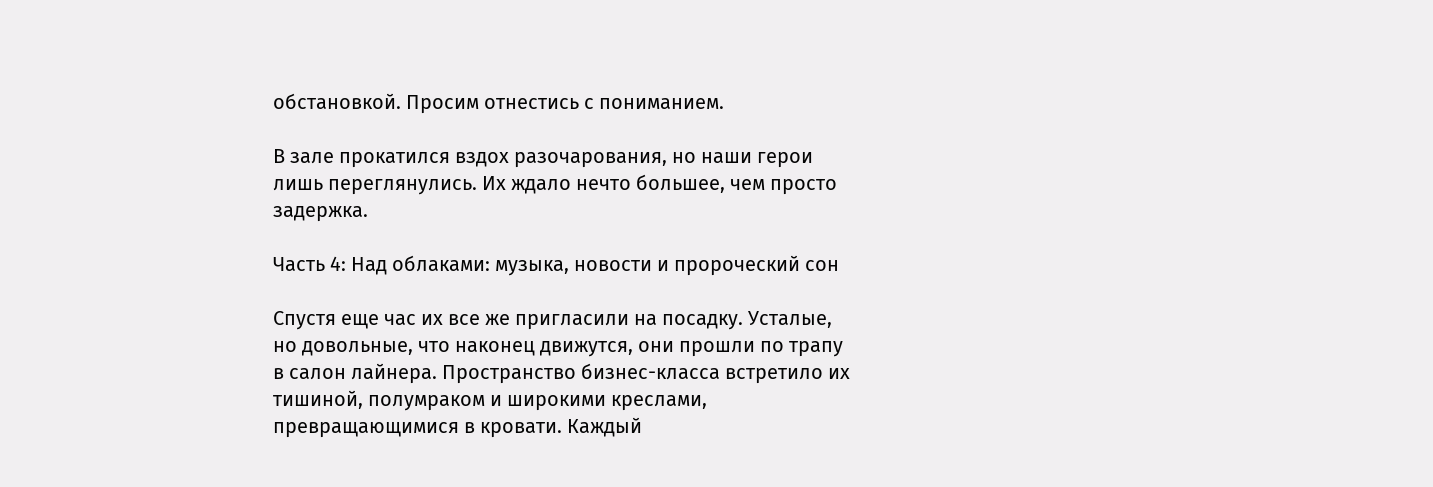обстановкой. Просим отнестись с пониманием.

В зале прокатился вздох разочарования, но наши герои лишь переглянулись. Их ждало нечто большее, чем просто задержка.

Часть 4: Над облаками: музыка, новости и пророческий сон

Спустя еще час их все же пригласили на посадку. Усталые, но довольные, что наконец движутся, они прошли по трапу в салон лайнера. Пространство бизнес-класса встретило их тишиной, полумраком и широкими креслами, превращающимися в кровати. Каждый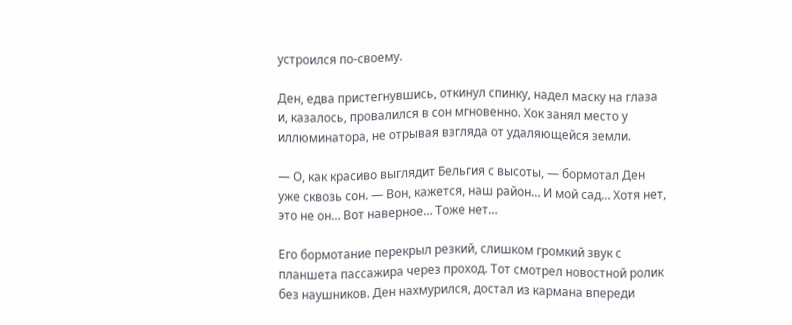устроился по-своему.

Ден, едва пристегнувшись, откинул спинку, надел маску на глаза и, казалось, провалился в сон мгновенно. Хок занял место у иллюминатора, не отрывая взгляда от удаляющейся земли.

— О, как красиво выглядит Бельгия с высоты, — бормотал Ден уже сквозь сон. — Вон, кажется, наш район… И мой сад… Хотя нет, это не он… Вот наверное… Тоже нет…

Его бормотание перекрыл резкий, слишком громкий звук с планшета пассажира через проход. Тот смотрел новостной ролик без наушников. Ден нахмурился, достал из кармана впереди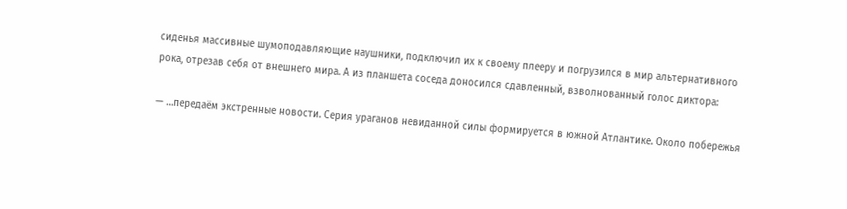сиденья массивные шумоподавляющие наушники, подключил их к своему плееру и погрузился в мир альтернативного рока, отрезав себя от внешнего мира. А из планшета соседа доносился сдавленный, взволнованный голос диктора:

— …передаём экстренные новости. Серия ураганов невиданной силы формируется в южной Атлантике. Около побережья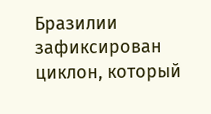Бразилии зафиксирован циклон, который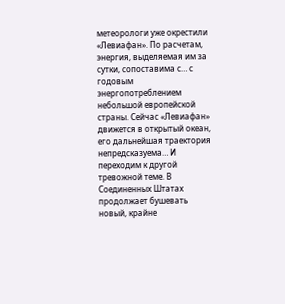метеорологи уже окрестили «Левиафан». По расчетам, энергия, выделяемая им за сутки, сопоставима с… с годовым энергопотреблением небольшой европейской страны. Сейчас «Левиафан» движется в открытый океан, его дальнейшая траектория непредсказуема… И переходим к другой тревожной теме. В Соединенных Штатах продолжает бушевать новый, крайне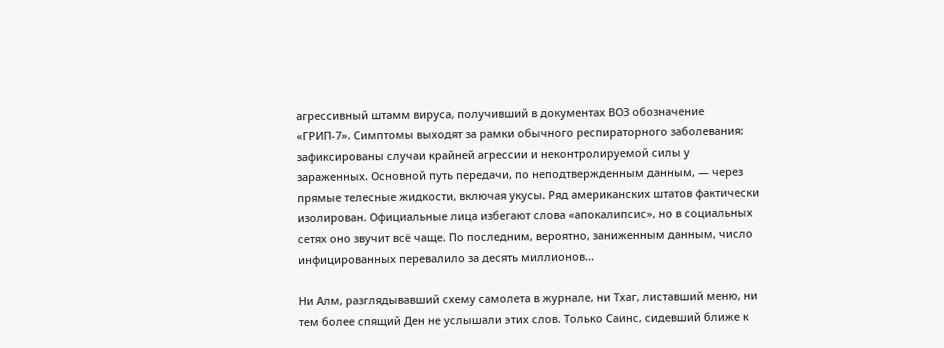агрессивный штамм вируса, получивший в документах ВОЗ обозначение «ГРИП-7». Симптомы выходят за рамки обычного респираторного заболевания: зафиксированы случаи крайней агрессии и неконтролируемой силы у зараженных. Основной путь передачи, по неподтвержденным данным, — через прямые телесные жидкости, включая укусы. Ряд американских штатов фактически изолирован. Официальные лица избегают слова «апокалипсис», но в социальных сетях оно звучит всё чаще. По последним, вероятно, заниженным данным, число инфицированных перевалило за десять миллионов…

Ни Алм, разглядывавший схему самолета в журнале, ни Тхаг, листавший меню, ни тем более спящий Ден не услышали этих слов. Только Саинс, сидевший ближе к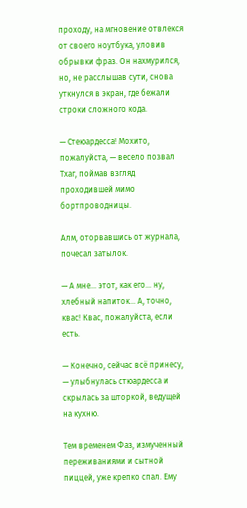проходу, на мгновение отвлекся от своего ноутбука, уловив обрывки фраз. Он нахмурился, но, не расслышав сути, снова уткнулся в экран, где бежали строки сложного кода.

— Стеюардесса! Мохито, пожалуйста, — весело позвал Тхаг, поймав взгляд проходившей мимо бортпроводницы.

Алм, оторвавшись от журнала, почесал затылок.

— А мне… этот, как его… ну, хлебный напиток… А, точно, квас! Квас, пожалуйста, если есть.

— Конечно, сейчас всё принесу, — улыбнулась стюардесса и скрылась за шторкой, ведущей на кухню.

Тем временем Фаз, измученный переживаниями и сытной пиццей, уже крепко спал. Ему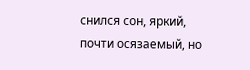снился сон, яркий, почти осязаемый, но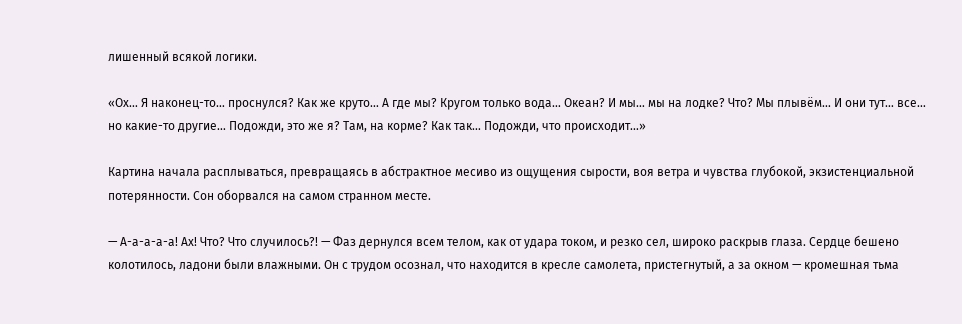лишенный всякой логики.

«Ох… Я наконец-то… проснулся? Как же круто… А где мы? Кругом только вода… Океан? И мы… мы на лодке? Что? Мы плывём… И они тут… все… но какие-то другие… Подожди, это же я? Там, на корме? Как так… Подожди, что происходит…»

Картина начала расплываться, превращаясь в абстрактное месиво из ощущения сырости, воя ветра и чувства глубокой, экзистенциальной потерянности. Сон оборвался на самом странном месте.

— А-а-а-а-а! Ах! Что? Что случилось?! — Фаз дернулся всем телом, как от удара током, и резко сел, широко раскрыв глаза. Сердце бешено колотилось, ладони были влажными. Он с трудом осознал, что находится в кресле самолета, пристегнутый, а за окном — кромешная тьма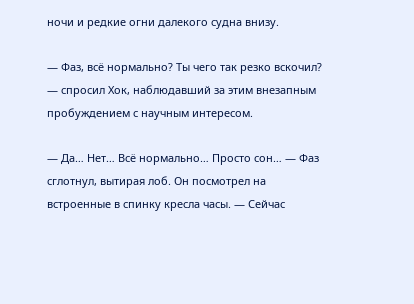ночи и редкие огни далекого судна внизу.

— Фаз, всё нормально? Ты чего так резко вскочил? — спросил Хок, наблюдавший за этим внезапным пробуждением с научным интересом.

— Да… Нет… Всё нормально… Просто сон… — Фаз сглотнул, вытирая лоб. Он посмотрел на встроенные в спинку кресла часы. — Сейчас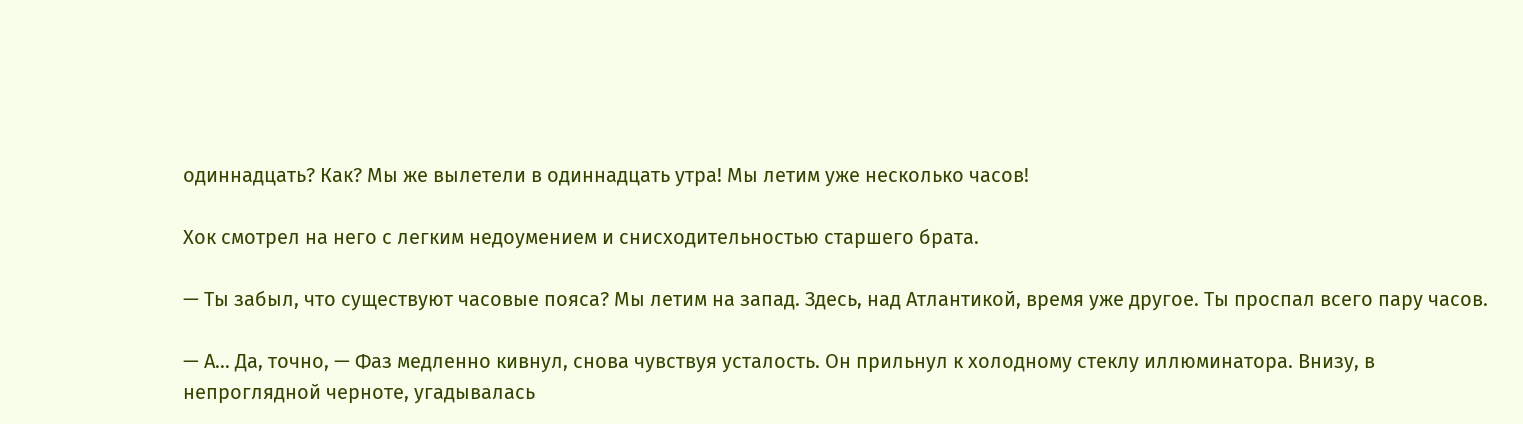одиннадцать? Как? Мы же вылетели в одиннадцать утра! Мы летим уже несколько часов!

Хок смотрел на него с легким недоумением и снисходительностью старшего брата.

— Ты забыл, что существуют часовые пояса? Мы летим на запад. Здесь, над Атлантикой, время уже другое. Ты проспал всего пару часов.

— А… Да, точно, — Фаз медленно кивнул, снова чувствуя усталость. Он прильнул к холодному стеклу иллюминатора. Внизу, в непроглядной черноте, угадывалась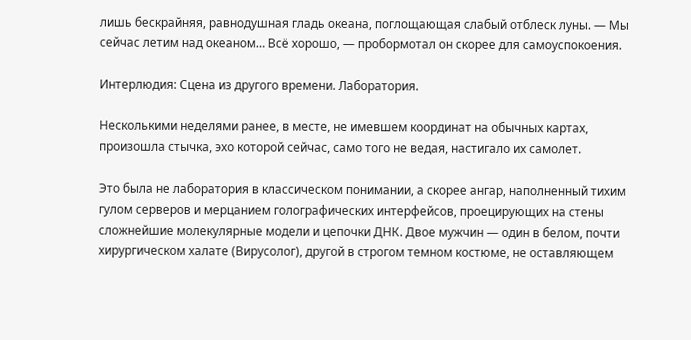лишь бескрайняя, равнодушная гладь океана, поглощающая слабый отблеск луны. — Мы сейчас летим над океаном… Всё хорошо, — пробормотал он скорее для самоуспокоения.

Интерлюдия: Сцена из другого времени. Лаборатория.

Несколькими неделями ранее, в месте, не имевшем координат на обычных картах, произошла стычка, эхо которой сейчас, само того не ведая, настигало их самолет.

Это была не лаборатория в классическом понимании, а скорее ангар, наполненный тихим гулом серверов и мерцанием голографических интерфейсов, проецирующих на стены сложнейшие молекулярные модели и цепочки ДНК. Двое мужчин — один в белом, почти хирургическом халате (Вирусолог), другой в строгом темном костюме, не оставляющем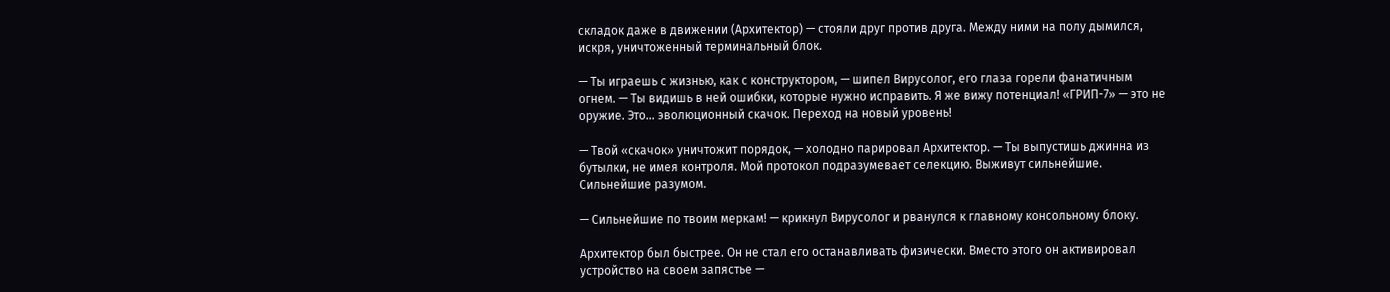складок даже в движении (Архитектор) — стояли друг против друга. Между ними на полу дымился, искря, уничтоженный терминальный блок.

— Ты играешь с жизнью, как с конструктором, — шипел Вирусолог, его глаза горели фанатичным огнем. — Ты видишь в ней ошибки, которые нужно исправить. Я же вижу потенциал! «ГРИП-7» — это не оружие. Это… эволюционный скачок. Переход на новый уровень!

— Твой «скачок» уничтожит порядок, — холодно парировал Архитектор. — Ты выпустишь джинна из бутылки, не имея контроля. Мой протокол подразумевает селекцию. Выживут сильнейшие. Сильнейшие разумом.

— Сильнейшие по твоим меркам! — крикнул Вирусолог и рванулся к главному консольному блоку.

Архитектор был быстрее. Он не стал его останавливать физически. Вместо этого он активировал устройство на своем запястье —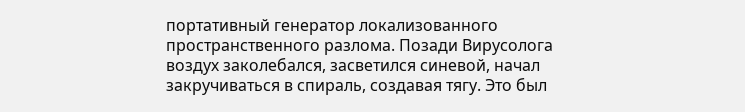портативный генератор локализованного пространственного разлома. Позади Вирусолога воздух заколебался, засветился синевой, начал закручиваться в спираль, создавая тягу. Это был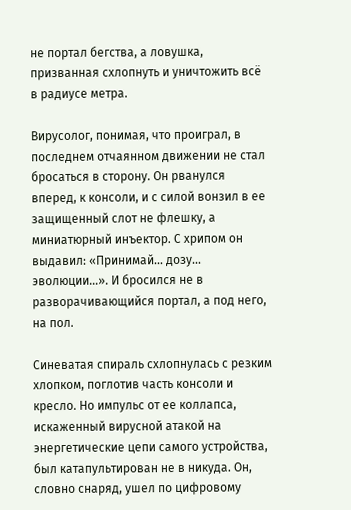не портал бегства, а ловушка, призванная схлопнуть и уничтожить всё в радиусе метра.

Вирусолог, понимая, что проиграл, в последнем отчаянном движении не стал бросаться в сторону. Он рванулся вперед, к консоли, и с силой вонзил в ее защищенный слот не флешку, а миниатюрный инъектор. С хрипом он выдавил: «Принимай… дозу… эволюции…». И бросился не в разворачивающийся портал, а под него, на пол.

Синеватая спираль схлопнулась с резким хлопком, поглотив часть консоли и кресло. Но импульс от ее коллапса, искаженный вирусной атакой на энергетические цепи самого устройства, был катапультирован не в никуда. Он, словно снаряд, ушел по цифровому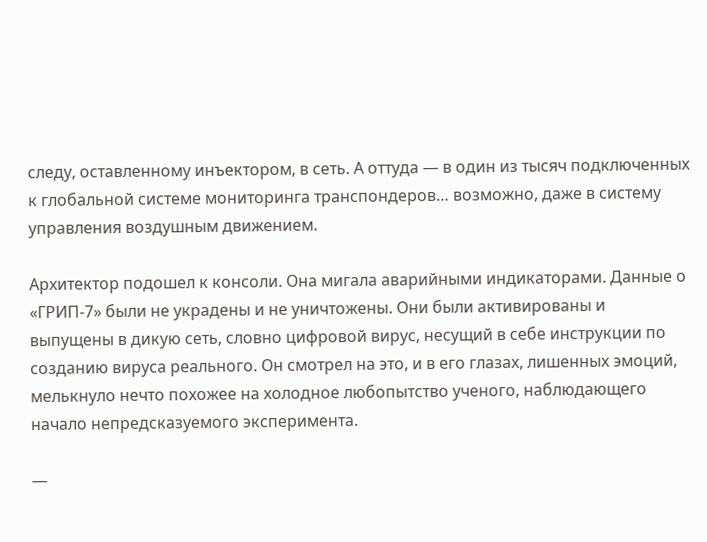следу, оставленному инъектором, в сеть. А оттуда — в один из тысяч подключенных к глобальной системе мониторинга транспондеров… возможно, даже в систему управления воздушным движением.

Архитектор подошел к консоли. Она мигала аварийными индикаторами. Данные о «ГРИП-7» были не украдены и не уничтожены. Они были активированы и выпущены в дикую сеть, словно цифровой вирус, несущий в себе инструкции по созданию вируса реального. Он смотрел на это, и в его глазах, лишенных эмоций, мелькнуло нечто похожее на холодное любопытство ученого, наблюдающего начало непредсказуемого эксперимента.

—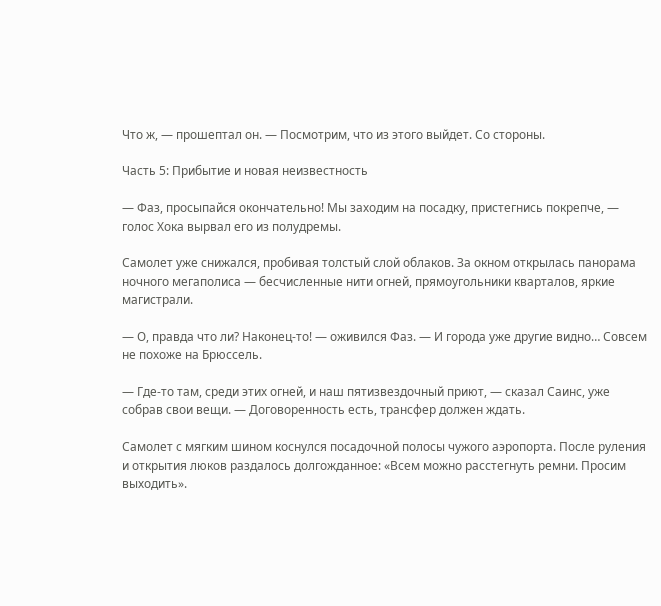Что ж, — прошептал он. — Посмотрим, что из этого выйдет. Со стороны.

Часть 5: Прибытие и новая неизвестность

— Фаз, просыпайся окончательно! Мы заходим на посадку, пристегнись покрепче, — голос Хока вырвал его из полудремы.

Самолет уже снижался, пробивая толстый слой облаков. За окном открылась панорама ночного мегаполиса — бесчисленные нити огней, прямоугольники кварталов, яркие магистрали.

— О, правда что ли? Наконец-то! — оживился Фаз. — И города уже другие видно… Совсем не похоже на Брюссель.

— Где-то там, среди этих огней, и наш пятизвездочный приют, — сказал Саинс, уже собрав свои вещи. — Договоренность есть, трансфер должен ждать.

Самолет с мягким шином коснулся посадочной полосы чужого аэропорта. После руления и открытия люков раздалось долгожданное: «Всем можно расстегнуть ремни. Просим выходить».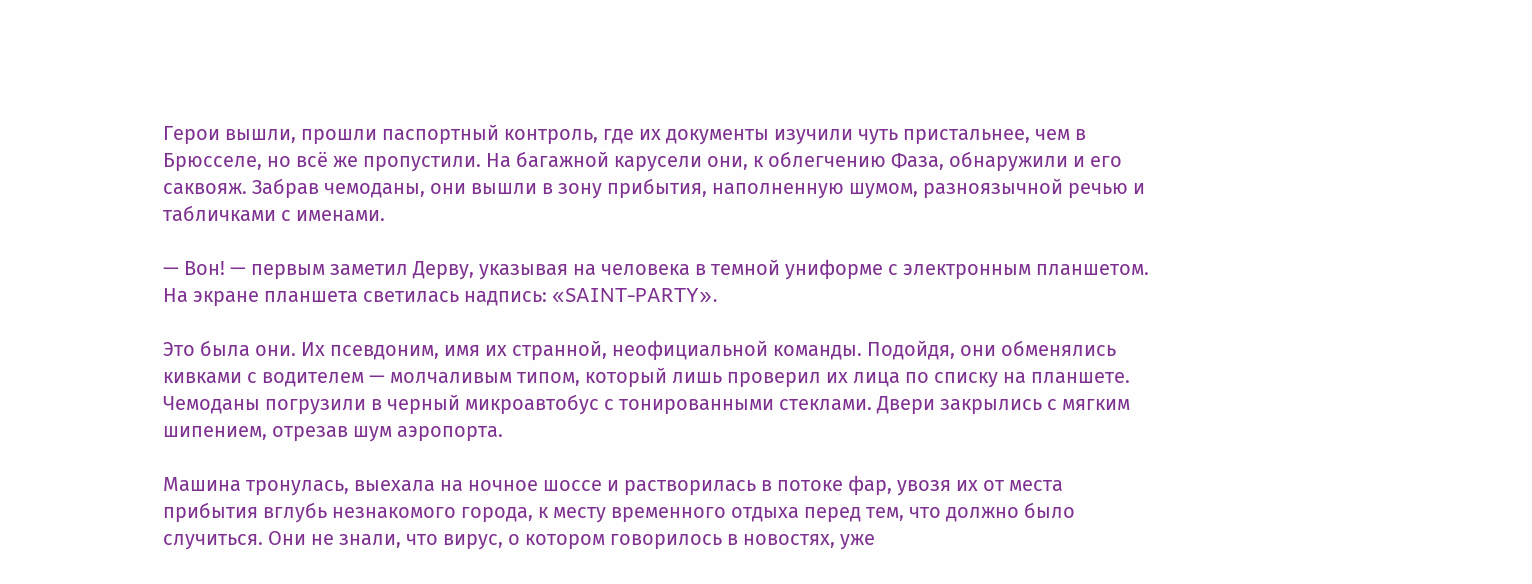Герои вышли, прошли паспортный контроль, где их документы изучили чуть пристальнее, чем в Брюсселе, но всё же пропустили. На багажной карусели они, к облегчению Фаза, обнаружили и его саквояж. Забрав чемоданы, они вышли в зону прибытия, наполненную шумом, разноязычной речью и табличками с именами.

— Вон! — первым заметил Дерву, указывая на человека в темной униформе с электронным планшетом. На экране планшета светилась надпись: «SAINT-PARTY».

Это была они. Их псевдоним, имя их странной, неофициальной команды. Подойдя, они обменялись кивками с водителем — молчаливым типом, который лишь проверил их лица по списку на планшете. Чемоданы погрузили в черный микроавтобус с тонированными стеклами. Двери закрылись с мягким шипением, отрезав шум аэропорта.

Машина тронулась, выехала на ночное шоссе и растворилась в потоке фар, увозя их от места прибытия вглубь незнакомого города, к месту временного отдыха перед тем, что должно было случиться. Они не знали, что вирус, о котором говорилось в новостях, уже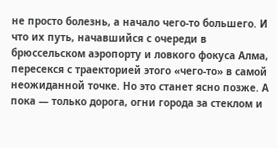не просто болезнь, а начало чего-то большего. И что их путь, начавшийся с очереди в брюссельском аэропорту и ловкого фокуса Алма, пересекся с траекторией этого «чего-то» в самой неожиданной точке. Но это станет ясно позже. А пока — только дорога, огни города за стеклом и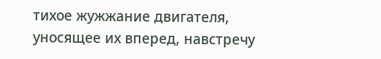тихое жужжание двигателя, уносящее их вперед, навстречу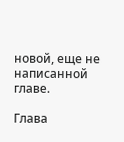новой, еще не написанной главе.

Глава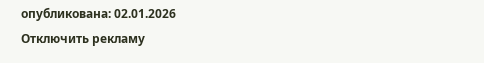опубликована: 02.01.2026
Отключить рекламу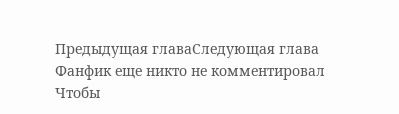Предыдущая главаСледующая глава
Фанфик еще никто не комментировал
Чтобы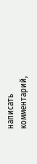написать комментарий,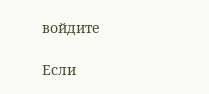войдите

Если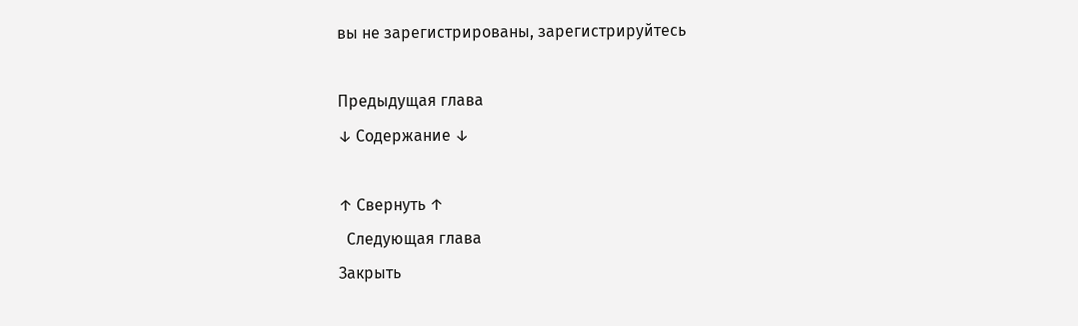вы не зарегистрированы, зарегистрируйтесь

Предыдущая глава
↓ Содержание ↓

↑ Свернуть ↑
  Следующая глава
Закрыть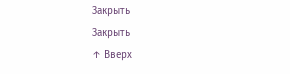Закрыть
Закрыть
↑ Вверх